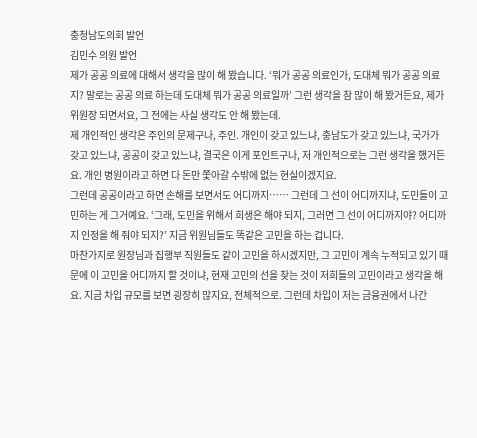충청남도의회 발언
김민수 의원 발언
제가 공공 의료에 대해서 생각을 많이 해 봤습니다. ‘뭐가 공공 의료인가, 도대체 뭐가 공공 의료지? 말로는 공공 의료 하는데 도대체 뭐가 공공 의료일까’ 그런 생각을 참 많이 해 봤거든요, 제가 위원장 되면서요, 그 전에는 사실 생각도 안 해 봤는데.
제 개인적인 생각은 주인의 문제구나, 주인. 개인이 갖고 있느냐, 충남도가 갖고 있느냐, 국가가 갖고 있느냐, 공공이 갖고 있느냐, 결국은 이게 포인트구나, 저 개인적으로는 그런 생각을 했거든요. 개인 병원이라고 하면 다 돈만 쫓아갈 수밖에 없는 현실이겠지요.
그런데 공공이라고 하면 손해를 보면서도 어디까지…… 그런데 그 선이 어디까지냐, 도민들이 고민하는 게 그거예요. ‘그래, 도민을 위해서 희생은 해야 되지, 그러면 그 선이 어디까지야? 어디까지 인정을 해 줘야 되지?’ 지금 위원님들도 똑같은 고민을 하는 겁니다.
마찬가지로 원장님과 집행부 직원들도 같이 고민을 하시겠지만, 그 고민이 계속 누적되고 있기 때문에 이 고민을 어디까지 할 것이냐, 현재 고민의 선을 찾는 것이 저희들의 고민이라고 생각을 해요. 지금 차입 규모를 보면 굉장히 많지요, 전체적으로. 그런데 차입이 저는 금융권에서 나간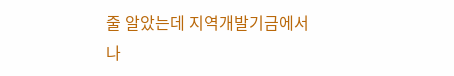줄 알았는데 지역개발기금에서 나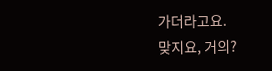가더라고요.
맞지요, 거의?